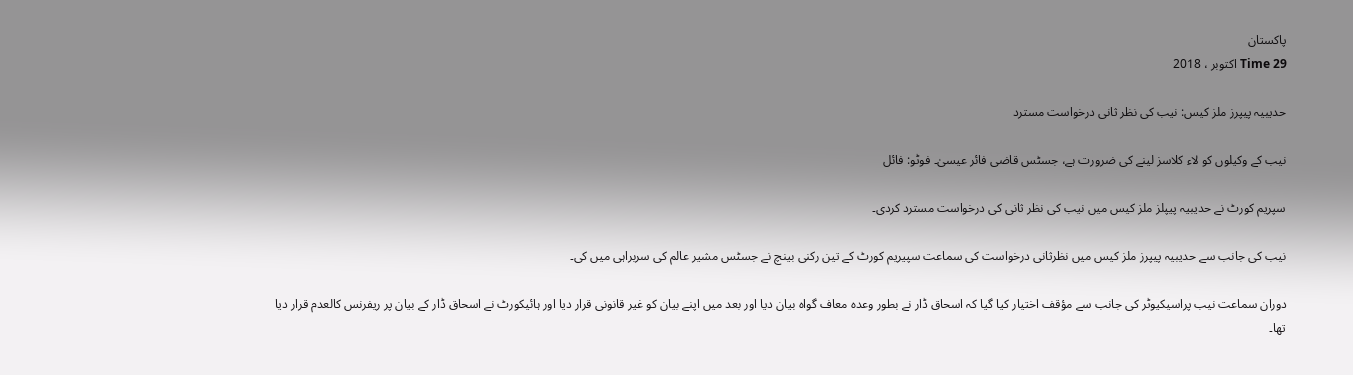پاکستان
Time 29 اکتوبر ، 2018

حدیبیہ پیپرز ملز کیس: نیب کی نظر ثانی درخواست مسترد

نیب کے وکیلوں کو لاء کلاسز لینے کی ضرورت ہے، جسٹس قاضی فائر عیسیٰ۔ فوٹو: فائل

سپریم کورٹ نے حدیبیہ پیپلز ملز کیس میں نیب کی نظر ثانی کی درخواست مسترد کردی۔

نیب کی جانب سے حدیبیہ پیپرز ملز کیس میں نظرثانی درخواست کی سماعت سپیریم کورٹ کے تین رکنی بینچ نے جسٹس مشیر عالم کی سربراہی میں کی۔

دوران سماعت نیب پراسیکیوٹر کی جانب سے مؤقف اختیار کیا گیا کہ اسحاق ڈار نے بطور وعدہ معاف گواہ بیان دیا اور بعد میں اپنے بیان کو غیر قانونی قرار دیا اور ہائیکورٹ نے اسحاق ڈار کے بیان پر ریفرنس کالعدم قرار دیا تھا۔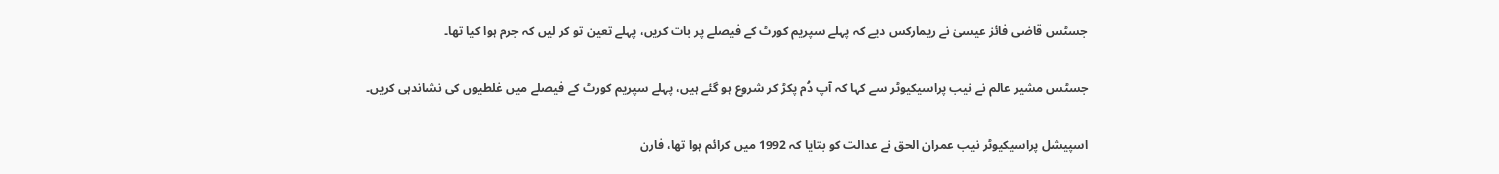جسٹس قاضی فائز عیسیٰ نے ریمارکس دیے کہ پہلے سپریم کورٹ کے فیصلے پر بات کریں، پہلے تعین تو کر لیں کہ جرم ہوا کیا تھا۔

جسٹس مشیر عالم نے نیب پراسیکیوٹر سے کہا کہ آپ دُم پکڑ کر شروع ہو گئے ہیں، پہلے سپریم کورٹ کے فیصلے میں غلطیوں کی نشاندہی کریں۔

اسپیشل پراسیکیوٹر نیب عمران الحق نے عدالت کو بتایا کہ 1992 میں کرائم ہوا تھا، فارن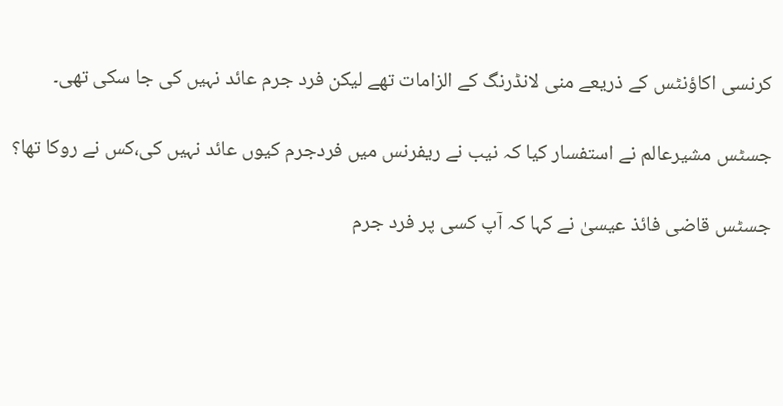کرنسی اکاؤنٹس کے ذریعے منی لانڈرنگ کے الزامات تھے لیکن فرد جرم عائد نہیں کی جا سکی تھی۔

جسٹس مشیرعالم نے استفسار کیا کہ نیب نے ریفرنس میں فردجرم کیوں عائد نہیں کی،کس نے روکا تھا؟

جسٹس قاضی فائذ عیسیٰ نے کہا کہ آپ کسی پر فرد جرم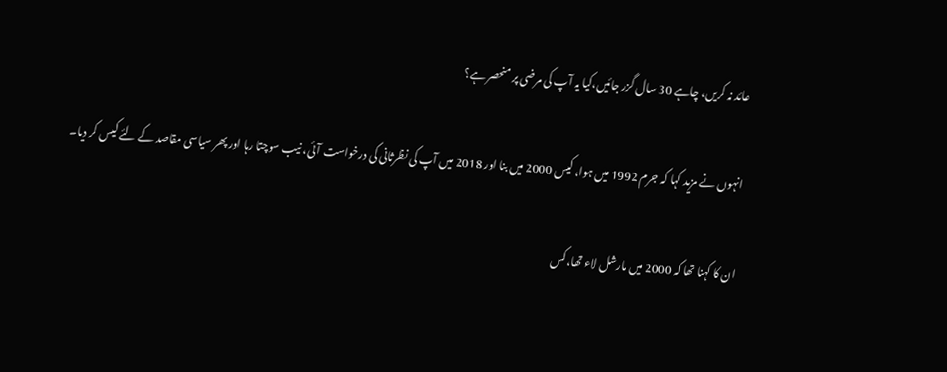عائد نہ کریں، چاہے 30 سال گزر جائیں،کیا یہ آپ کی مرضی پر منحصر ہے؟

انہوں نے مزید کہا کہ جرم 1992 میں ہوا، کیس 2000 میں بنا اور 2018 میں آپ کی نظرثانی کی درخواست آئی، نیب سوچتا رہا اور پھر سیاسی مقاصد کے لئے کیس کر دیا۔

ان کا کہنا تھا کہ 2000 میں مارشل لاء تھا،کس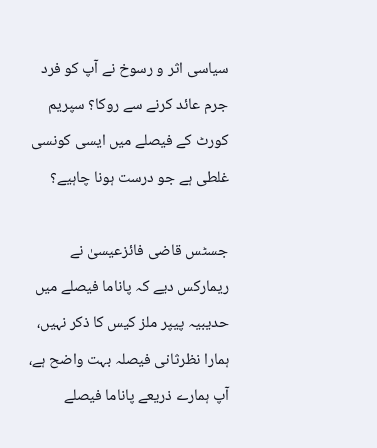سیاسی اثر و رسوخ نے آپ کو فرد جرم عائد کرنے سے روکا؟ سپریم کورٹ کے فیصلے میں ایسی کونسی غلطی ہے جو درست ہونا چاہیے؟

جسٹس قاضی فائزعیسیٰ نے ریمارکس دیے کہ پاناما فیصلے میں حدیبیہ پیپر ملز کیس کا ذکر نہیں، ہمارا نظرثانی فیصلہ بہت واضح ہے، آپ ہمارے ذریعے پاناما فیصلے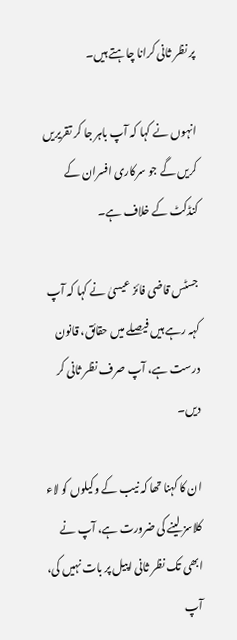پر نظر ثانی کرانا چاہتے ہیں۔

انہوں نے کہا کہ آپ باہر جا کر تقریریں کریں گے جو سرکاری افسران کے کنڈکٹ کے خلاف ہے۔

جسٹس قاضی فائز عیسیٰ نے کہا کہ آپ کہہ رہے ہیں فیصلے میں حقائق، قانون درست ہے، آپ صرف نظر ثانی کر دیں۔

ان کا کہنا تھا کہ نیب کے وکیلوں کو لاء کلاسز لینے کی ضرورت ہے، آپ نے ابھی تک نظر ثانی اپیل پر بات نہیں کی، آپ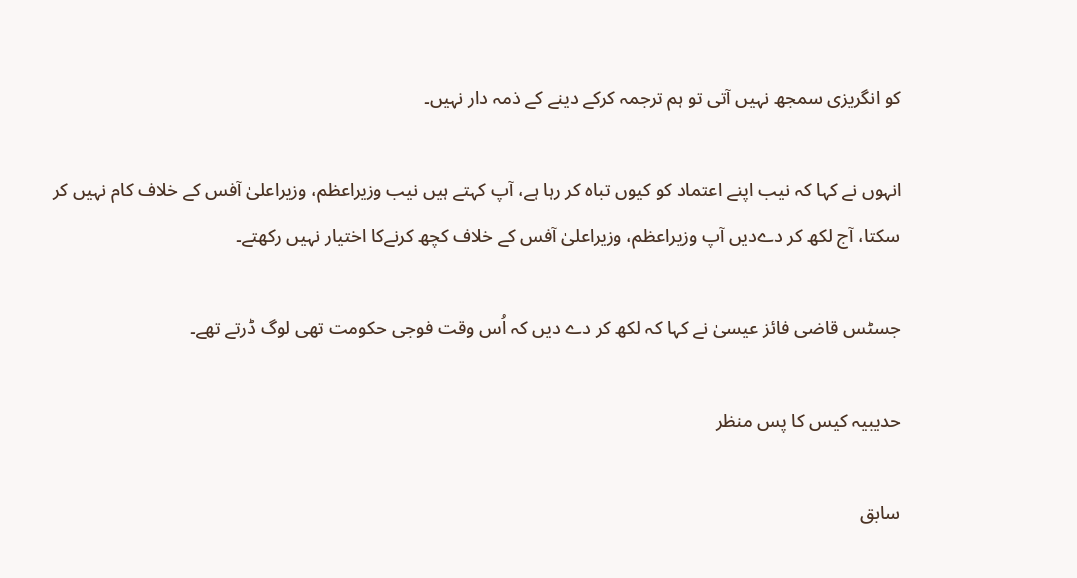کو انگریزی سمجھ نہیں آتی تو ہم ترجمہ کرکے دینے کے ذمہ دار نہیں۔

انہوں نے کہا کہ نیب اپنے اعتماد کو کیوں تباہ کر رہا ہے، آپ کہتے ہیں نیب وزیراعظم، وزیراعلیٰ آفس کے خلاف کام نہیں کر سکتا، آج لکھ کر دےدیں آپ وزیراعظم، وزیراعلیٰ آفس کے خلاف کچھ کرنےکا اختیار نہیں رکھتے۔

جسٹس قاضی فائز عیسیٰ نے کہا کہ لکھ کر دے دیں کہ اُس وقت فوجی حکومت تھی لوگ ڈرتے تھے۔

حدیبیہ کیس کا پس منظر

سابق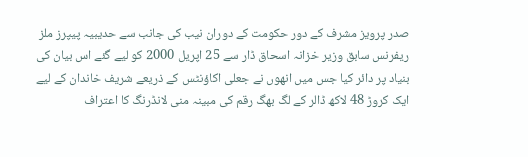صدر پرویز مشرف کے دور حکومت کے دوران نیب کی جانب سے حدیبیہ پیپرز ملز ریفرنس سابق وزیر خزانہ اسحاق ڈار سے 25 اپریل 2000 کو لیے گئے اس بیان کی بنیاد پر دائر کیا جس میں انھوں نے جعلی اکاؤنٹس کے ذریعے شریف خاندان کے لیے ایک کروڑ 48 لاکھ ڈالر کے لگ بھگ رقم کی مبینہ منی لانڈرنگ کا اعتراف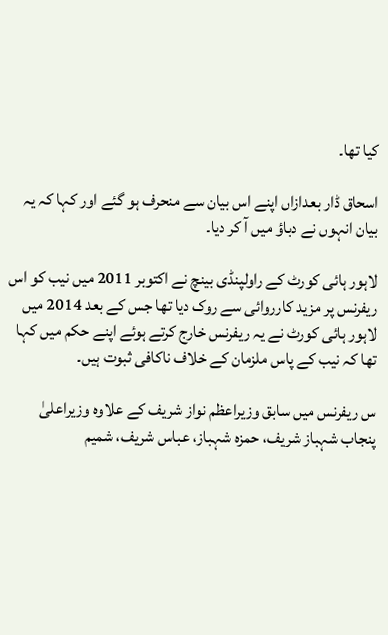کیا تھا۔

اسحاق ڈار بعدازاں اپنے اس بیان سے منحرف ہو گئے اور کہا کہ یہ بیان انہوں نے دباؤ میں آ کر دیا۔

لاہور ہائی کورٹ کے راولپنڈی بینچ نے اکتوبر 2011 میں نیب کو اس ریفرنس پر مزید کارروائی سے روک دیا تھا جس کے بعد 2014 میں لاہور ہائی کورٹ نے یہ ریفرنس خارج کرتے ہوئے اپنے حکم میں کہا تھا کہ نیب کے پاس ملزمان کے خلاف ناکافی ثبوت ہیں۔

س ریفرنس میں سابق وزیراعظم نواز شریف کے علاوہ وزیراعلیٰ پنجاب شہباز شریف، حمزہ شہباز، عباس شریف، شمیم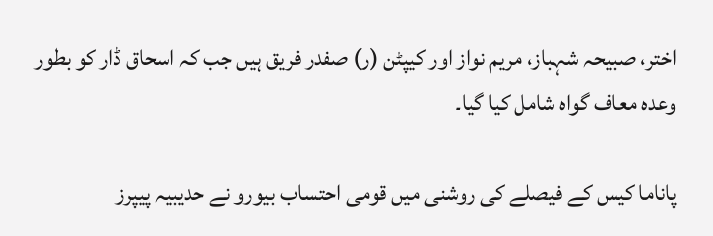اختر، صبیحہ شہباز، مریم نواز اور کیپٹن (ر) صفدر فریق ہیں جب کہ اسحاق ڈار کو بطور وعدہ معاف گواہ شامل کیا گیا۔

پاناما کیس کے فیصلے کی روشنی میں قومی احتساب بیورو نے حدیبیہ پیپرز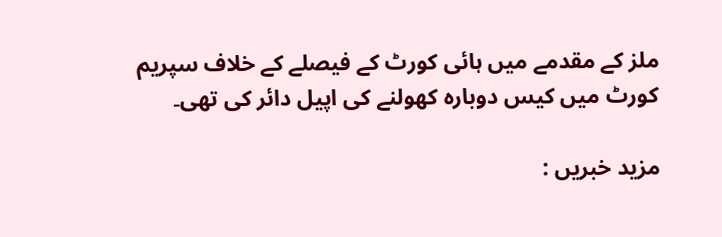ملز کے مقدمے میں ہائی کورٹ کے فیصلے کے خلاف سپریم کورٹ میں کیس دوبارہ کھولنے کی اپیل دائر کی تھی۔

مزید خبریں :